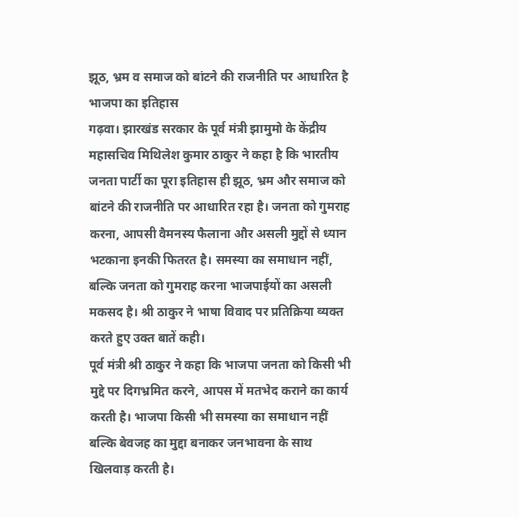झूठ, भ्रम व समाज को बांटने की राजनीति पर आधारित है भाजपा का इतिहास
गढ़वा। झारखंड सरकार के पूर्व मंत्री झामुमो के केंद्रीय महासचिव मिथिलेश कुमार ठाकुर ने कहा है कि भारतीय जनता पार्टी का पूरा इतिहास ही झूठ, भ्रम और समाज को बांटने की राजनीति पर आधारित रहा है। जनता को गुमराह करना, आपसी वैमनस्य फैलाना और असली मुद्दों से ध्यान भटकाना इनकी फितरत है। समस्या का समाधान नहीं, बल्कि जनता को गुमराह करना भाजपाईयों का असली मकसद है। श्री ठाकुर ने भाषा विवाद पर प्रतिक्रिया व्यक्त करते हुए उक्त बातें कही।
पूर्व मंत्री श्री ठाकुर ने कहा कि भाजपा जनता को किसी भी मुद्दे पर दिगभ्रमित करने, आपस में मतभेद कराने का कार्य करती है। भाजपा किसी भी समस्या का समाधान नहीं बल्कि बेवजह का मुद्दा बनाकर जनभावना के साथ खिलवाड़ करती है।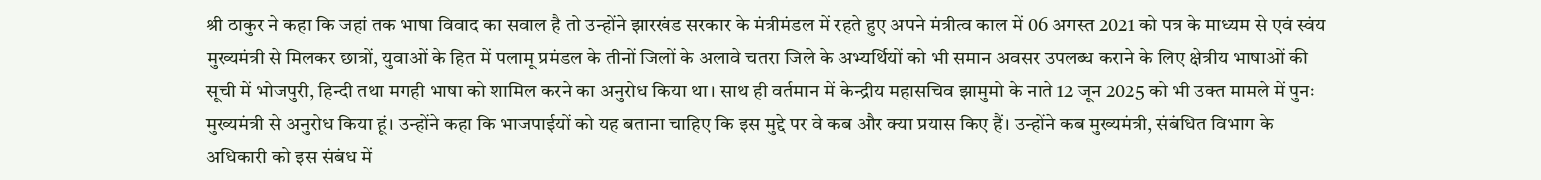श्री ठाकुर ने कहा कि जहां तक भाषा विवाद का सवाल है तो उन्होंने झारखंड सरकार के मंत्रीमंडल में रहते हुए अपने मंत्रीत्व काल में 06 अगस्त 2021 को पत्र के माध्यम से एवं स्वंय मुख्यमंत्री से मिलकर छात्रों, युवाओं के हित में पलामू प्रमंडल के तीनों जिलों के अलावे चतरा जिले के अभ्यर्थियों को भी समान अवसर उपलब्ध कराने के लिए क्षेत्रीय भाषाओं की सूची में भोजपुरी, हिन्दी तथा मगही भाषा को शामिल करने का अनुरोध किया था। साथ ही वर्तमान में केन्द्रीय महासचिव झामुमो के नाते 12 जून 2025 को भी उक्त मामले में पुनः मुख्यमंत्री से अनुरोध किया हूं। उन्होंने कहा कि भाजपाईयों को यह बताना चाहिए कि इस मुद्दे पर वे कब और क्या प्रयास किए हैं। उन्होंने कब मुख्यमंत्री, संबंधित विभाग के अधिकारी को इस संबंध में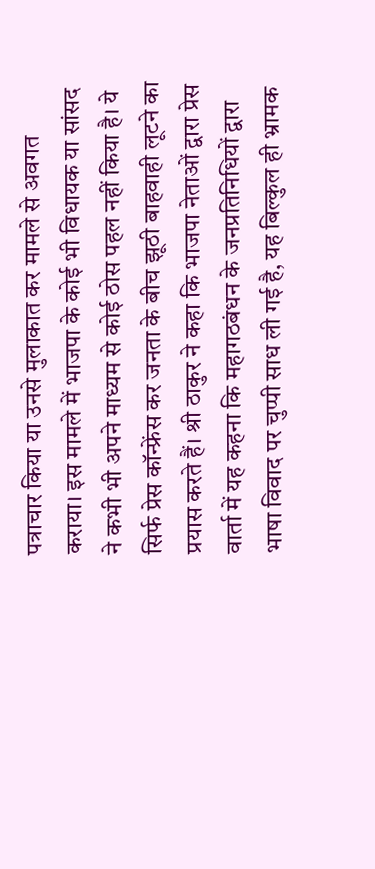पत्राचार किया या उनसे मुलाकात कर मामले से अवगत कराया। इस मामले में भाजपा के कोई भी विधायक या सांसद ने कभी भी अपने माध्यम से कोई ठोस पहल नहीं किया है। ये सिर्फ प्रेस कॉन्फ्रेंस कर जनता के बीच झूठी बाहवाही लूटने का प्रयास करते हैं। श्री ठाकुर ने कहा कि भाजपा नेताओं द्वारा प्रेस वार्ता में यह कहना कि महागठबंधन के जनप्रतिनिधियों द्वारा भाषा विवाद पर चुप्पी साध ली गई है, यह बिल्कुल ही भ्रामक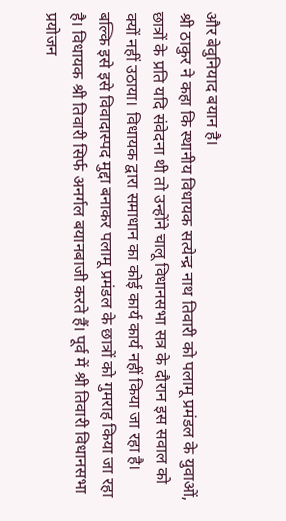और बेवुनियाद बयान है।
श्री ठाकुर ने कहा कि स्थानीय विधायक सत्येन्द्र नाथ तिवारी को पलामू प्रमंडल के युवाओं, छात्रों के प्रति यदि संवेदना थी तो उन्होंने चालू विधानसभा सत्र के दौरान इस सवाल को क्यों नहीं उठाया। विधायक द्वारा समाधान का कोई कार्य कार्य नहीं किया जा रहा है। बल्कि इसे इसे विवादास्पद मुद्दा बनाकर पलामू प्रमंडल के छात्रों को गुमराह किया जा रहा है। विधायक श्री तिवारी सिर्फ अनर्गल बयानबाजी करते हैं। पूर्व में श्री तिवारी विधानसभा प्रयोजन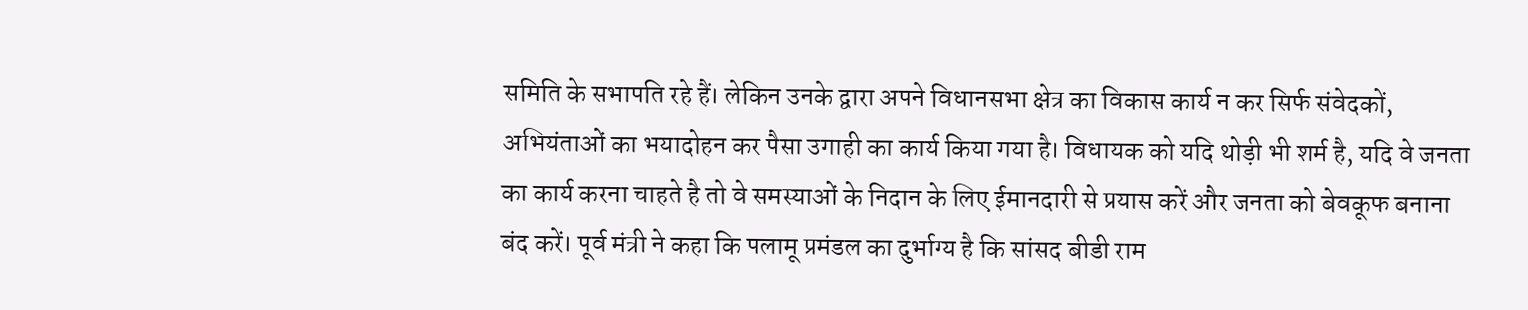समिति के सभापति रहे हैं। लेकिन उनके द्वारा अपने विधानसभा क्षेत्र का विकास कार्य न कर सिर्फ संवेदकों, अभियंताओं का भयादोहन कर पैसा उगाही का कार्य किया गया है। विधायक को यदि थोड़ी भी शर्म है, यदि वे जनता का कार्य करना चाहते है तो वे समस्याओं के निदान के लिए ईमानदारी से प्रयास करें और जनता को बेवकूफ बनाना बंद करें। पूर्व मंत्री ने कहा कि पलामू प्रमंडल का दुर्भाग्य है कि सांसद बीडी राम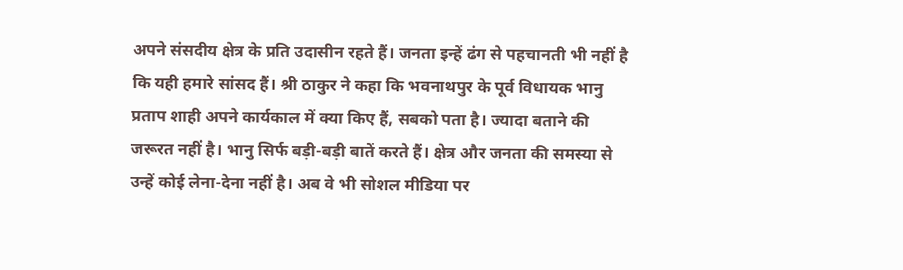अपने संसदीय क्षेत्र के प्रति उदासीन रहते हैं। जनता इन्हें ढंग से पहचानती भी नहीं है कि यही हमारे सांसद हैं। श्री ठाकुर ने कहा कि भवनाथपुर के पूर्व विधायक भानु प्रताप शाही अपने कार्यकाल में क्या किए हैं, सबको पता है। ज्यादा बताने की जरूरत नहीं है। भानु सिर्फ बड़ी-बड़ी बातें करते हैं। क्षेत्र और जनता की समस्या से उन्हें कोई लेना-देना नहीं है। अब वे भी सोशल मीडिया पर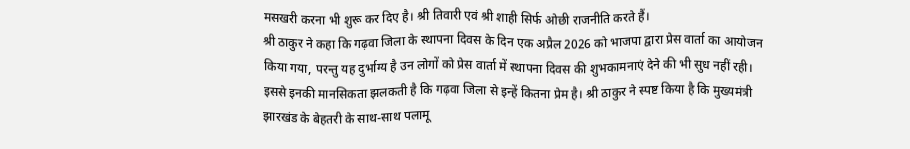मसखरी करना भी शुरू कर दिए है। श्री तिवारी एवं श्री शाही सिर्फ ओछी राजनीति करते हैं।
श्री ठाकुर ने कहा कि गढ़वा जिला के स्थापना दिवस के दिन एक अप्रैल 2026 को भाजपा द्वारा प्रेस वार्ता का आयोजन किया गया, परन्तु यह दुर्भाग्य है उन लोगों को प्रेस वार्ता में स्थापना दिवस की शुभकामनाएं देने की भी सुध नहीं रही। इससे इनकी मानसिकता झलकती है कि गढ़वा जिला से इन्हें कितना प्रेम है। श्री ठाकुर ने स्पष्ट किया है कि मुख्यमंत्री झारखंड के बेहतरी के साथ-साथ पलामू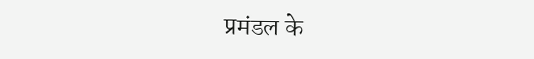प्रमंडल के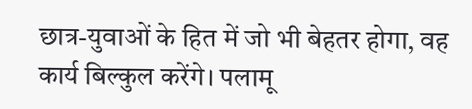छात्र-युवाओं के हित में जो भी बेहतर होगा, वह कार्य बिल्कुल करेंगे। पलामू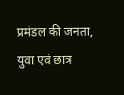प्रमंडल की जनता, युवा एवं छात्र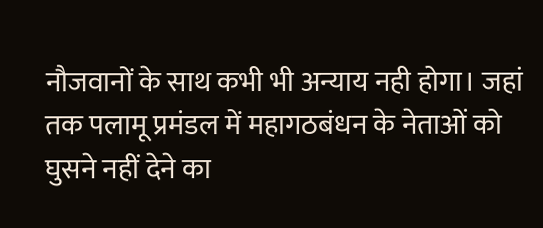नौजवानों के साथ कभी भी अन्याय नही होगा। जहां तक पलामू प्रमंडल में महागठबंधन के नेताओं को घुसने नहीं देने का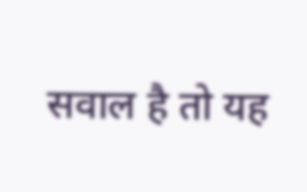सवाल है तो यह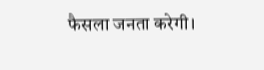फैसला जनता करेगी।